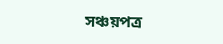সঞ্চয়পত্র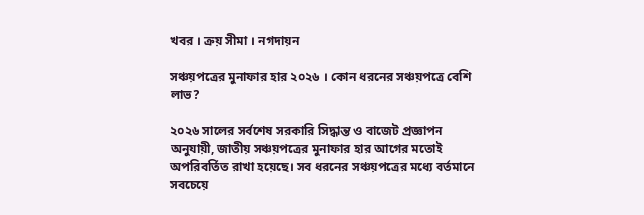খবর । ক্রয় সীমা । নগদায়ন

সঞ্চয়পত্রের মুনাফার হার ২০২৬ । কোন ধরনের সঞ্চয়পত্রে বেশি লাভ?

২০২৬ সালের সর্বশেষ সরকারি সিদ্ধান্ত ও বাজেট প্রজ্ঞাপন অনুযায়ী, জাতীয় সঞ্চয়পত্রের মুনাফার হার আগের মতোই অপরিবর্তিত রাখা হয়েছে। সব ধরনের সঞ্চয়পত্রের মধ্যে বর্তমানে সবচেয়ে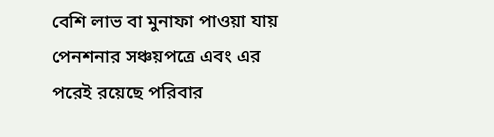বেশি লাভ বা মুনাফা পাওয়া যায় পেনশনার সঞ্চয়পত্রে এবং এর পরেই রয়েছে পরিবার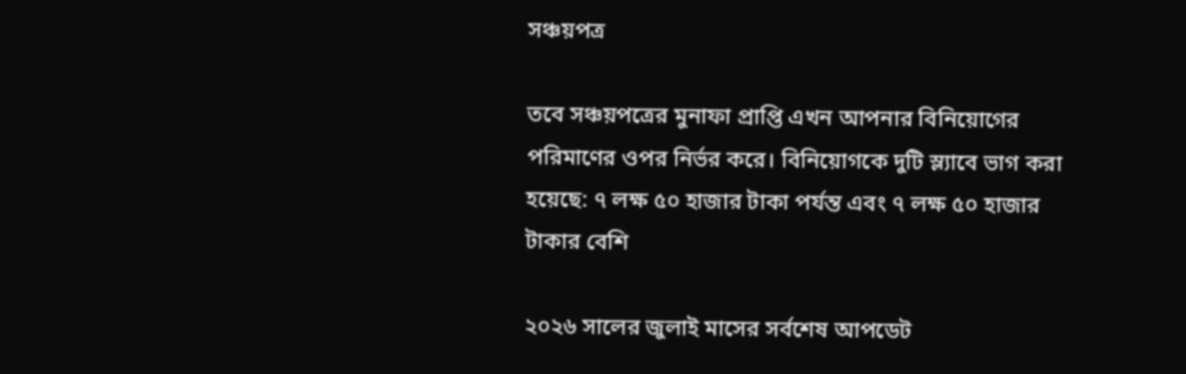সঞ্চয়পত্র

তবে সঞ্চয়পত্রের মুনাফা প্রাপ্তি এখন আপনার বিনিয়োগের পরিমাণের ওপর নির্ভর করে। বিনিয়োগকে দুটি স্ল্যাবে ভাগ করা হয়েছে: ৭ লক্ষ ৫০ হাজার টাকা পর্যন্ত এবং ৭ লক্ষ ৫০ হাজার টাকার বেশি

২০২৬ সালের জুলাই মাসের সর্বশেষ আপডেট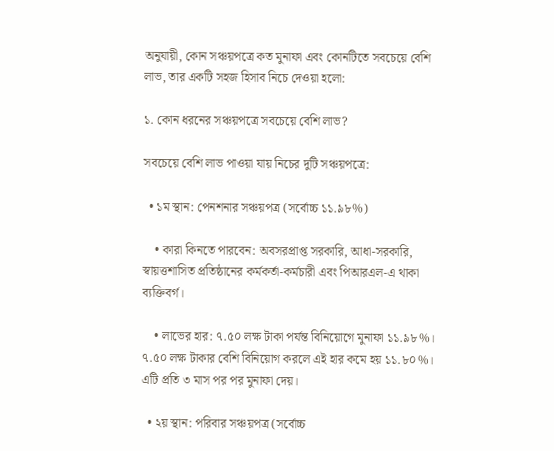অনুযায়ী, কোন সঞ্চয়পত্রে কত মুনাফা এবং কোনটিতে সবচেয়ে বেশি লাভ, তার একটি সহজ হিসাব নিচে দেওয়া হলো:

১. কোন ধরনের সঞ্চয়পত্রে সবচেয়ে বেশি লাভ?

সবচেয়ে বেশি লাভ পাওয়া যায় নিচের দুটি সঞ্চয়পত্রে:

  • ১ম স্থান: পেনশনার সঞ্চয়পত্র (সর্বোচ্চ ১১.৯৮%)

    • কারা কিনতে পারবেন: অবসরপ্রাপ্ত সরকারি, আধা-সরকারি, স্বায়ত্তশাসিত প্রতিষ্ঠানের কর্মকর্তা-কর্মচারী এবং পিআরএল-এ থাকা ব্যক্তিবর্গ।

    • লাভের হার: ৭.৫০ লক্ষ টাকা পর্যন্ত বিনিয়োগে মুনাফা ১১.৯৮%। ৭.৫০ লক্ষ টাকার বেশি বিনিয়োগ করলে এই হার কমে হয় ১১.৮০%। এটি প্রতি ৩ মাস পর পর মুনাফা দেয়।

  • ২য় স্থান: পরিবার সঞ্চয়পত্র (সর্বোচ্চ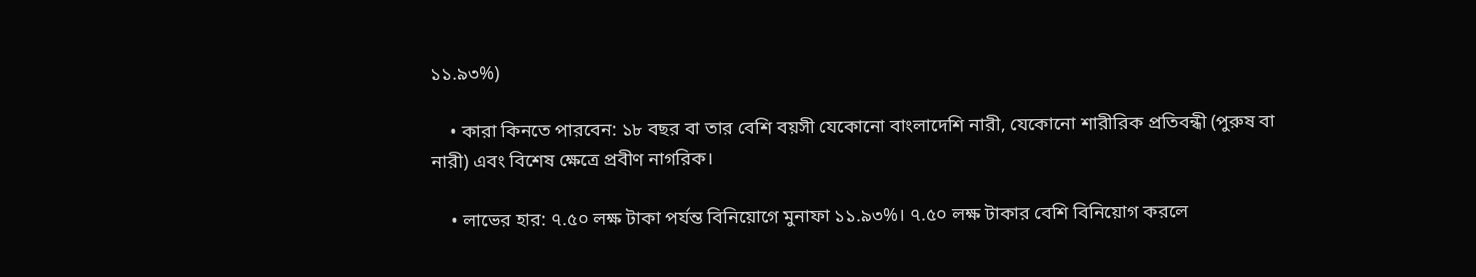১১.৯৩%)

    • কারা কিনতে পারবেন: ১৮ বছর বা তার বেশি বয়সী যেকোনো বাংলাদেশি নারী, যেকোনো শারীরিক প্রতিবন্ধী (পুরুষ বা নারী) এবং বিশেষ ক্ষেত্রে প্রবীণ নাগরিক।

    • লাভের হার: ৭.৫০ লক্ষ টাকা পর্যন্ত বিনিয়োগে মুনাফা ১১.৯৩%। ৭.৫০ লক্ষ টাকার বেশি বিনিয়োগ করলে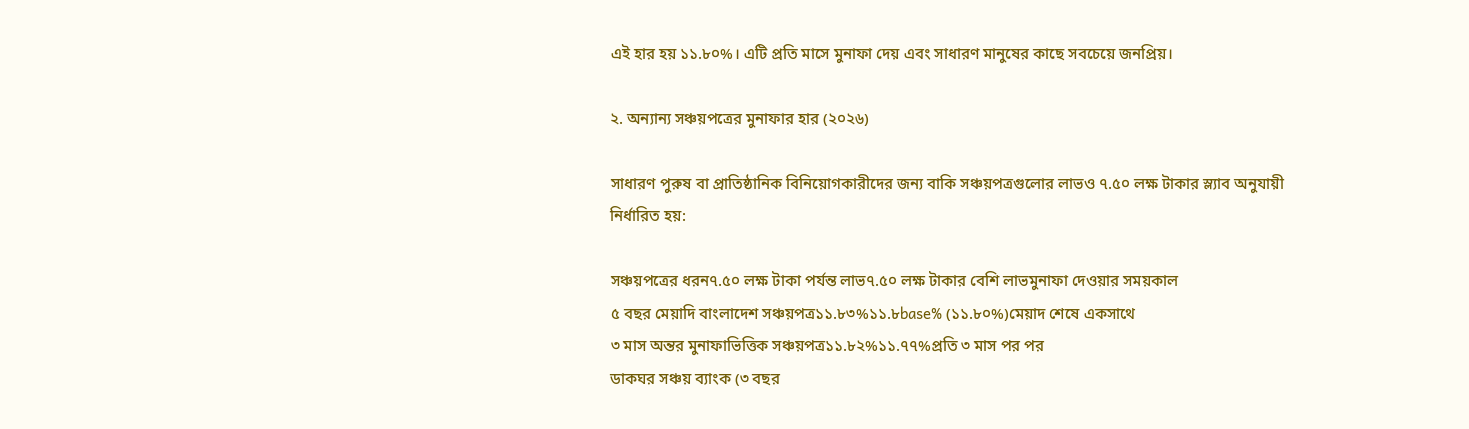এই হার হয় ১১.৮০%। এটি প্রতি মাসে মুনাফা দেয় এবং সাধারণ মানুষের কাছে সবচেয়ে জনপ্রিয়।

২. অন্যান্য সঞ্চয়পত্রের মুনাফার হার (২০২৬)

সাধারণ পুরুষ বা প্রাতিষ্ঠানিক বিনিয়োগকারীদের জন্য বাকি সঞ্চয়পত্রগুলোর লাভও ৭.৫০ লক্ষ টাকার স্ল্যাব অনুযায়ী নির্ধারিত হয়:

সঞ্চয়পত্রের ধরন৭.৫০ লক্ষ টাকা পর্যন্ত লাভ৭.৫০ লক্ষ টাকার বেশি লাভমুনাফা দেওয়ার সময়কাল
৫ বছর মেয়াদি বাংলাদেশ সঞ্চয়পত্র১১.৮৩%১১.৮base% (১১.৮০%)মেয়াদ শেষে একসাথে
৩ মাস অন্তর মুনাফাভিত্তিক সঞ্চয়পত্র১১.৮২%১১.৭৭%প্রতি ৩ মাস পর পর
ডাকঘর সঞ্চয় ব্যাংক (৩ বছর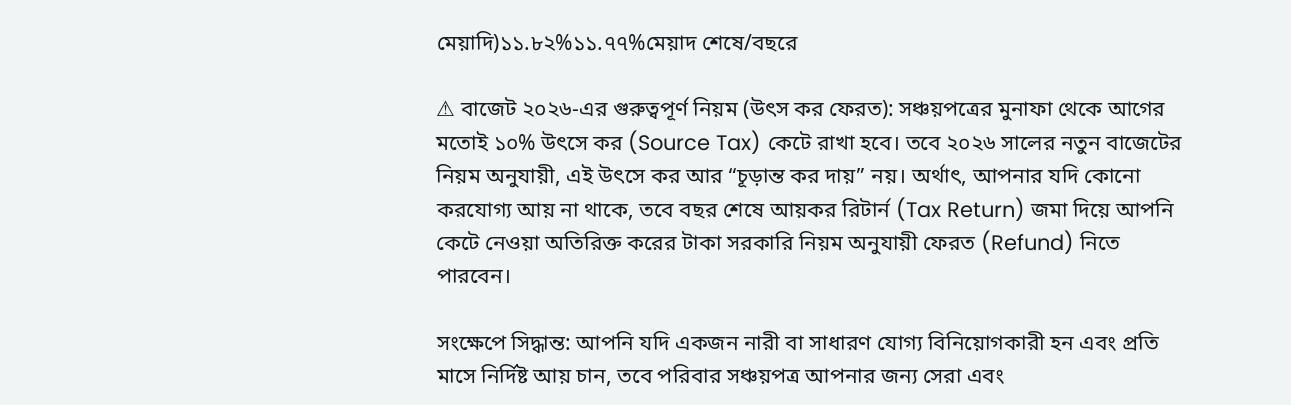মেয়াদি)১১.৮২%১১.৭৭%মেয়াদ শেষে/বছরে

⚠ বাজেট ২০২৬-এর গুরুত্বপূর্ণ নিয়ম (উৎস কর ফেরত): সঞ্চয়পত্রের মুনাফা থেকে আগের মতোই ১০% উৎসে কর (Source Tax) কেটে রাখা হবে। তবে ২০২৬ সালের নতুন বাজেটের নিয়ম অনুযায়ী, এই উৎসে কর আর “চূড়ান্ত কর দায়” নয়। অর্থাৎ, আপনার যদি কোনো করযোগ্য আয় না থাকে, তবে বছর শেষে আয়কর রিটার্ন (Tax Return) জমা দিয়ে আপনি কেটে নেওয়া অতিরিক্ত করের টাকা সরকারি নিয়ম অনুযায়ী ফেরত (Refund) নিতে পারবেন।

সংক্ষেপে সিদ্ধান্ত: আপনি যদি একজন নারী বা সাধারণ যোগ্য বিনিয়োগকারী হন এবং প্রতি মাসে নির্দিষ্ট আয় চান, তবে পরিবার সঞ্চয়পত্র আপনার জন্য সেরা এবং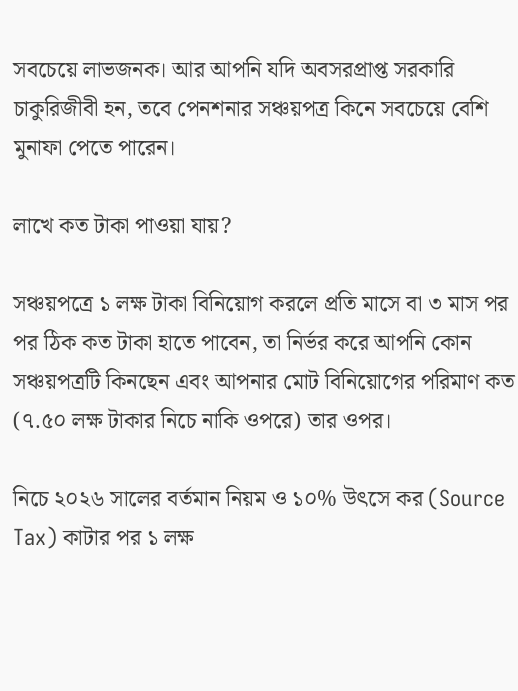সবচেয়ে লাভজনক। আর আপনি যদি অবসরপ্রাপ্ত সরকারি চাকুরিজীবী হন, তবে পেনশনার সঞ্চয়পত্র কিনে সবচেয়ে বেশি মুনাফা পেতে পারেন।

লাখে কত টাকা পাওয়া যায়?

সঞ্চয়পত্রে ১ লক্ষ টাকা বিনিয়োগ করলে প্রতি মাসে বা ৩ মাস পর পর ঠিক কত টাকা হাতে পাবেন, তা নির্ভর করে আপনি কোন সঞ্চয়পত্রটি কিনছেন এবং আপনার মোট বিনিয়োগের পরিমাণ কত (৭.৫০ লক্ষ টাকার নিচে নাকি ওপরে) তার ওপর।

নিচে ২০২৬ সালের বর্তমান নিয়ম ও ১০% উৎসে কর (Source Tax) কাটার পর ১ লক্ষ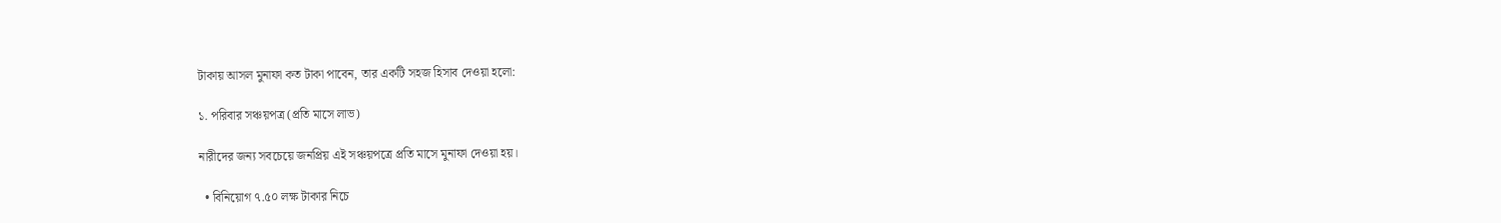টাকায় আসল মুনাফা কত টাকা পাবেন, তার একটি সহজ হিসাব দেওয়া হলো:

১. পরিবার সঞ্চয়পত্র (প্রতি মাসে লাভ)

নারীদের জন্য সবচেয়ে জনপ্রিয় এই সঞ্চয়পত্রে প্রতি মাসে মুনাফা দেওয়া হয়।

  • বিনিয়োগ ৭.৫০ লক্ষ টাকার নিচে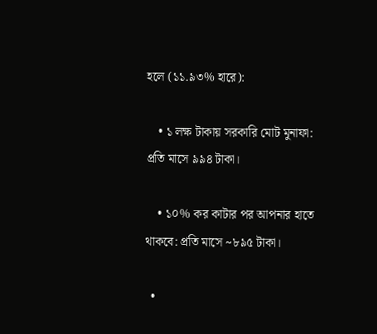হলে (১১.৯৩% হারে):

    • ১ লক্ষ টাকায় সরকারি মোট মুনাফা: প্রতি মাসে ৯৯৪ টাকা।

    • ১০% কর কাটার পর আপনার হাতে থাকবে: প্রতি মাসে ~৮৯৫ টাকা।

  •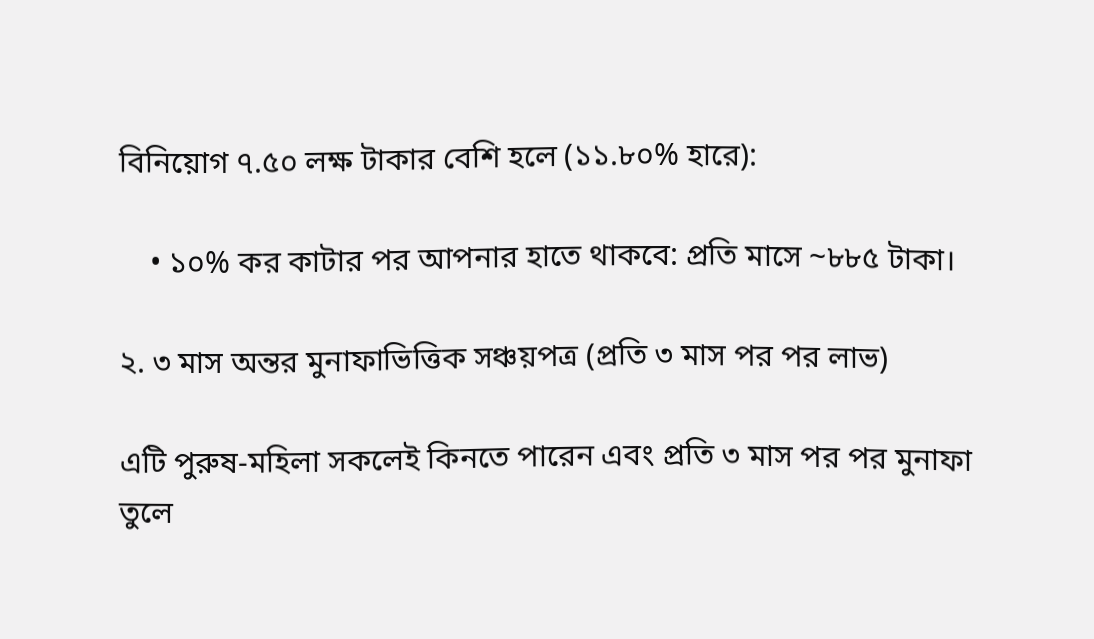বিনিয়োগ ৭.৫০ লক্ষ টাকার বেশি হলে (১১.৮০% হারে):

    • ১০% কর কাটার পর আপনার হাতে থাকবে: প্রতি মাসে ~৮৮৫ টাকা।

২. ৩ মাস অন্তর মুনাফাভিত্তিক সঞ্চয়পত্র (প্রতি ৩ মাস পর পর লাভ)

এটি পুরুষ-মহিলা সকলেই কিনতে পারেন এবং প্রতি ৩ মাস পর পর মুনাফা তুলে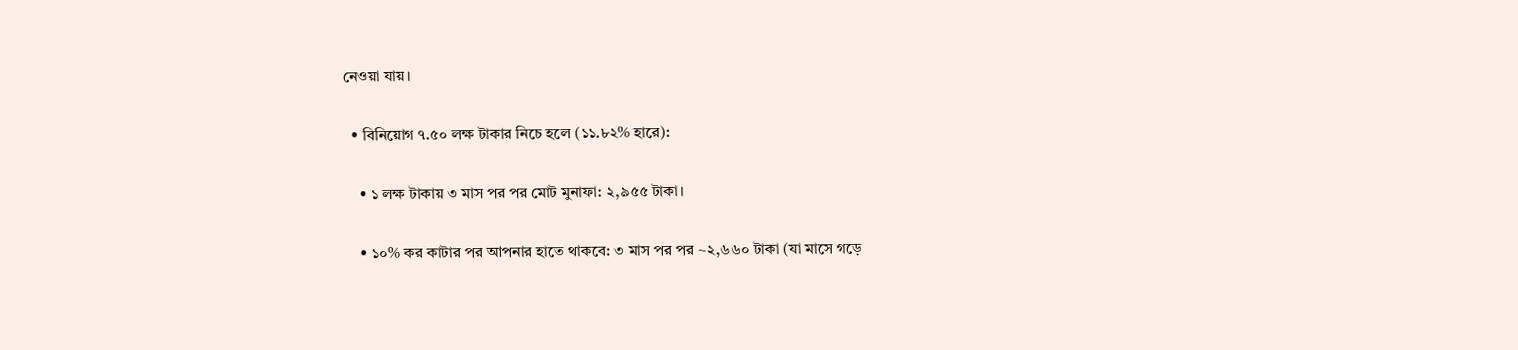নেওয়া যায়।

  • বিনিয়োগ ৭.৫০ লক্ষ টাকার নিচে হলে (১১.৮২% হারে):

    • ১ লক্ষ টাকায় ৩ মাস পর পর মোট মুনাফা: ২,৯৫৫ টাকা।

    • ১০% কর কাটার পর আপনার হাতে থাকবে: ৩ মাস পর পর ~২,৬৬০ টাকা (যা মাসে গড়ে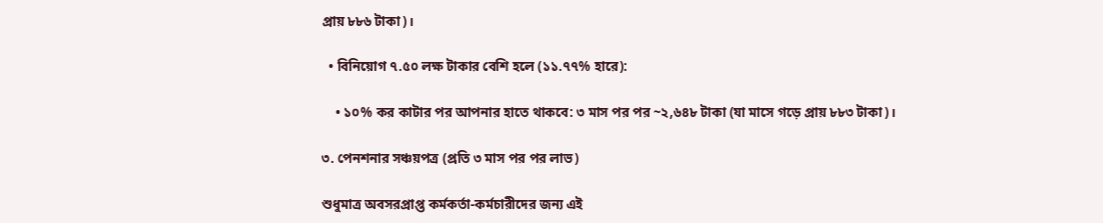প্রায় ৮৮৬ টাকা)।

  • বিনিয়োগ ৭.৫০ লক্ষ টাকার বেশি হলে (১১.৭৭% হারে):

    • ১০% কর কাটার পর আপনার হাতে থাকবে: ৩ মাস পর পর ~২,৬৪৮ টাকা (যা মাসে গড়ে প্রায় ৮৮৩ টাকা)।

৩. পেনশনার সঞ্চয়পত্র (প্রতি ৩ মাস পর পর লাভ)

শুধুমাত্র অবসরপ্রাপ্ত কর্মকর্তা-কর্মচারীদের জন্য এই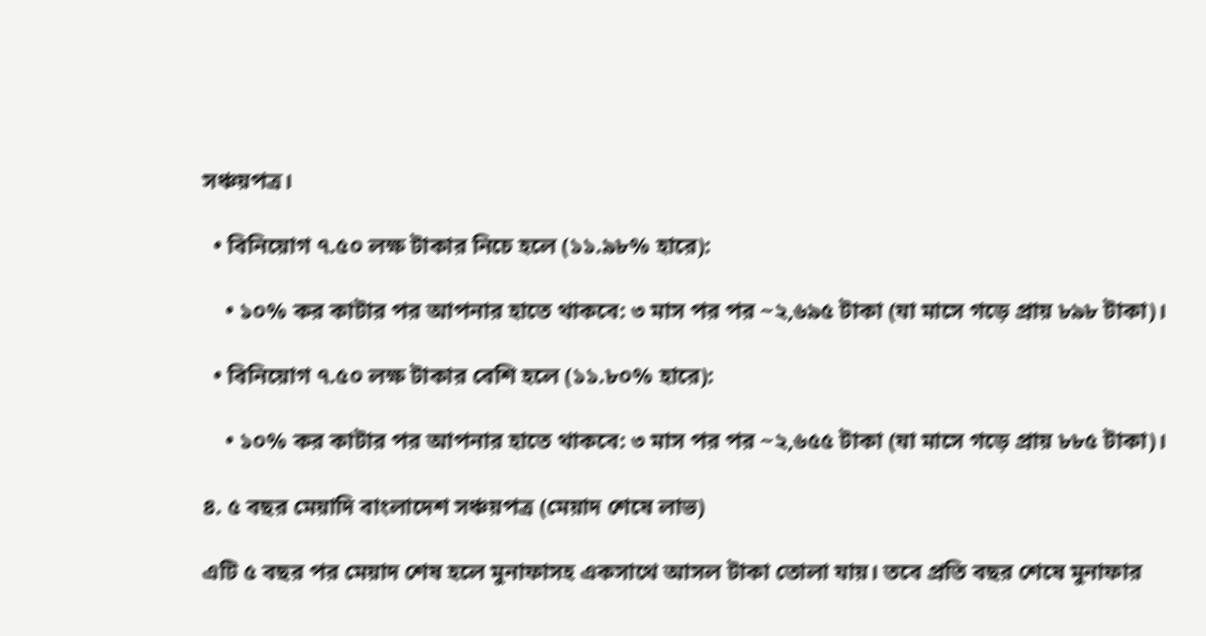সঞ্চয়পত্র।

  • বিনিয়োগ ৭.৫০ লক্ষ টাকার নিচে হলে (১১.৯৮% হারে):

    • ১০% কর কাটার পর আপনার হাতে থাকবে: ৩ মাস পর পর ~২,৬৯৫ টাকা (যা মাসে গড়ে প্রায় ৮৯৮ টাকা)।

  • বিনিয়োগ ৭.৫০ লক্ষ টাকার বেশি হলে (১১.৮০% হারে):

    • ১০% কর কাটার পর আপনার হাতে থাকবে: ৩ মাস পর পর ~২,৬৫৫ টাকা (যা মাসে গড়ে প্রায় ৮৮৫ টাকা)।

৪. ৫ বছর মেয়াদি বাংলাদেশ সঞ্চয়পত্র (মেয়াদ শেষে লাভ)

এটি ৫ বছর পর মেয়াদ শেষ হলে মুনাফাসহ একসাথে আসল টাকা তোলা যায়। তবে প্রতি বছর শেষে মুনাফার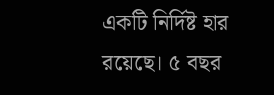একটি নির্দিষ্ট হার রয়েছে। ৫ বছর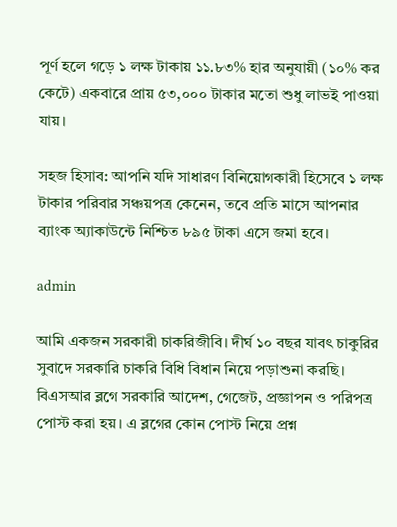পূর্ণ হলে গড়ে ১ লক্ষ টাকায় ১১.৮৩% হার অনুযায়ী (১০% কর কেটে) একবারে প্রায় ৫৩,০০০ টাকার মতো শুধু লাভই পাওয়া যায়।

সহজ হিসাব: আপনি যদি সাধারণ বিনিয়োগকারী হিসেবে ১ লক্ষ টাকার পরিবার সঞ্চয়পত্র কেনেন, তবে প্রতি মাসে আপনার ব্যাংক অ্যাকাউন্টে নিশ্চিত ৮৯৫ টাকা এসে জমা হবে।

admin

আমি একজন সরকারী চাকরিজীবি। দীর্ঘ ১০ বছর যাবৎ চাকুরির সুবাদে সরকারি চাকরি বিধি বিধান নিয়ে পড়াশুনা করছি। বিএসআর ব্লগে সরকারি আদেশ, গেজেট, প্রজ্ঞাপন ও পরিপত্র পোস্ট করা হয়। এ ব্লগের কোন পোস্ট নিয়ে প্রশ্ন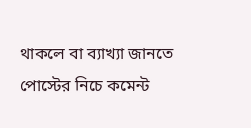থাকলে বা ব্যাখ্যা জানতে পোস্টের নিচে কমেন্ট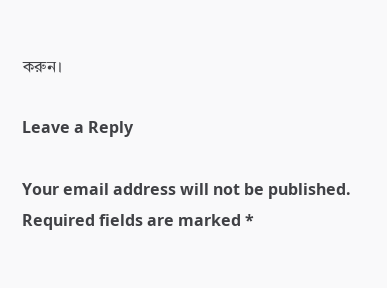করুন।

Leave a Reply

Your email address will not be published. Required fields are marked *